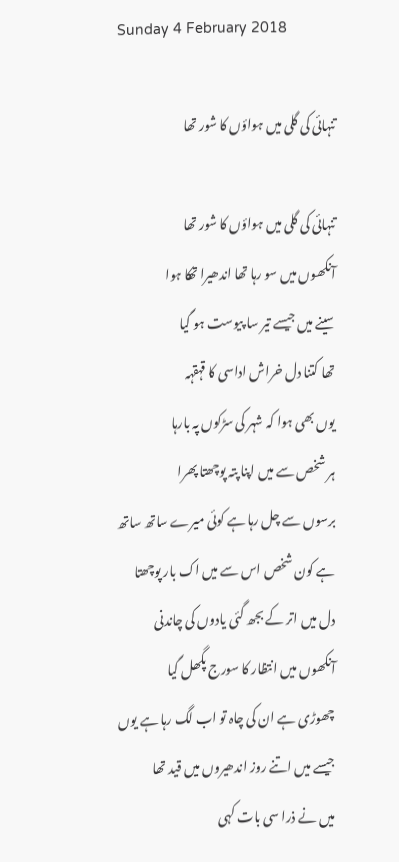Sunday 4 February 2018

تنہائی کی گلی میں ہواؤں کا شور تھا

تنہائی کی گلی میں ہواؤں کا شور تھا
آنکھوں میں سو رہا تھا اندھیرا تھکا ہوا
سینے میں جیسے تیر سا پیوست ہو گیا
تھا کتنا دل خراش اداسی کا قہقہہ
یوں بھی ہوا کہ شہر کی سڑکوں پہ بارہا
ہر شخص سے میں اپنا پتہ پوچھتا پھرا
برسوں سے چل رہا ہے کوئی میرے ساتھ ساتھ
ہے کون شخص اس سے میں اک بار پوچھتا
دل میں اتر کے بجھ گئی یادوں کی چاندنی
آنکھوں میں انتظار کا سورج پگھل گیا
چھوڑی ہے ان کی چاہ تو اب لگ رہا ہے یوں
جیسے میں اتنے روز اندھیروں میں قید تھا
میں نے ذرا سی بات کہی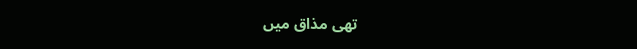تھی مذاق میں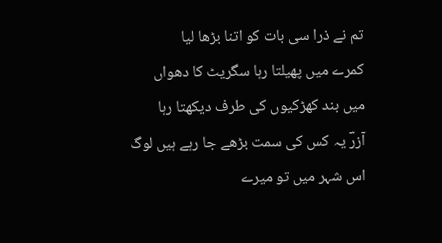تم نے ذرا سی بات کو اتنا بڑھا لیا
کمرے میں پھیلتا رہا سگریٹ کا دھواں
میں بند کھڑکیوں کی طرف دیکھتا رہا
آزرؔ یہ کس کی سمت بڑھے جا رہے ہیں لوگ
اس شہر میں تو میرے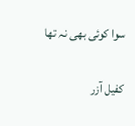سوا کوئی بھی نہ تھا

کفیل آزر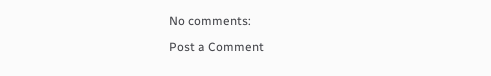No comments:

Post a Comment